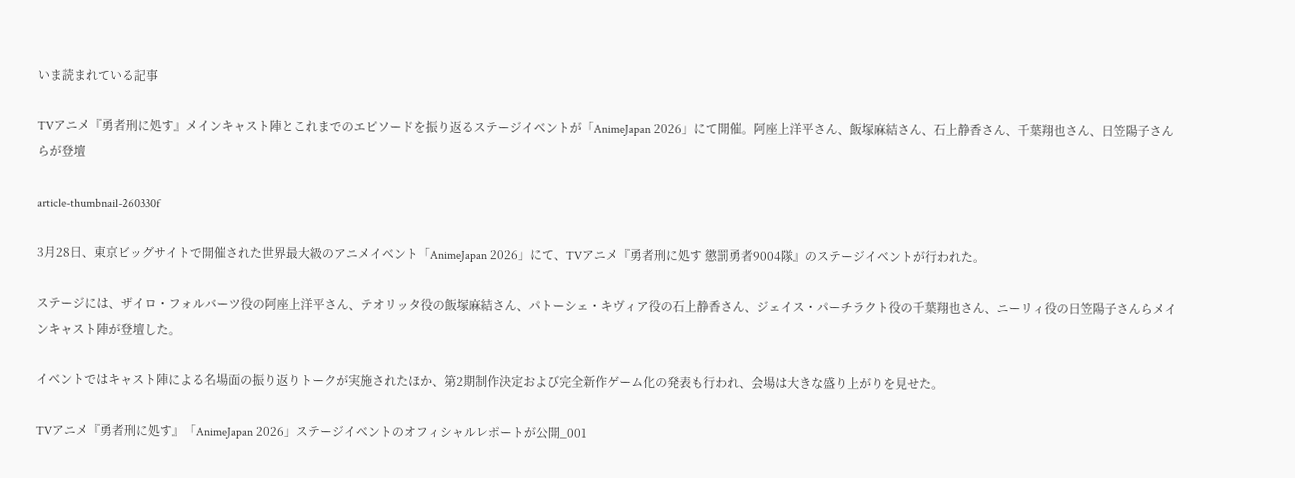いま読まれている記事

TVアニメ『勇者刑に処す』メインキャスト陣とこれまでのエピソードを振り返るステージイベントが「AnimeJapan 2026」にて開催。阿座上洋平さん、飯塚麻結さん、石上静香さん、千葉翔也さん、日笠陽子さんらが登壇

article-thumbnail-260330f

3月28日、東京ビッグサイトで開催された世界最大級のアニメイベント「AnimeJapan 2026」にて、TVアニメ『勇者刑に処す 懲罰勇者9004隊』のステージイベントが行われた。

ステージには、ザイロ・フォルバーツ役の阿座上洋平さん、テオリッタ役の飯塚麻結さん、パトーシェ・キヴィア役の石上静香さん、ジェイス・パーチラクト役の千葉翔也さん、ニーリィ役の日笠陽子さんらメインキャスト陣が登壇した。

イベントではキャスト陣による名場面の振り返りトークが実施されたほか、第2期制作決定および完全新作ゲーム化の発表も行われ、会場は大きな盛り上がりを見せた。

TVアニメ『勇者刑に処す』「AnimeJapan 2026」ステージイベントのオフィシャルレポートが公開_001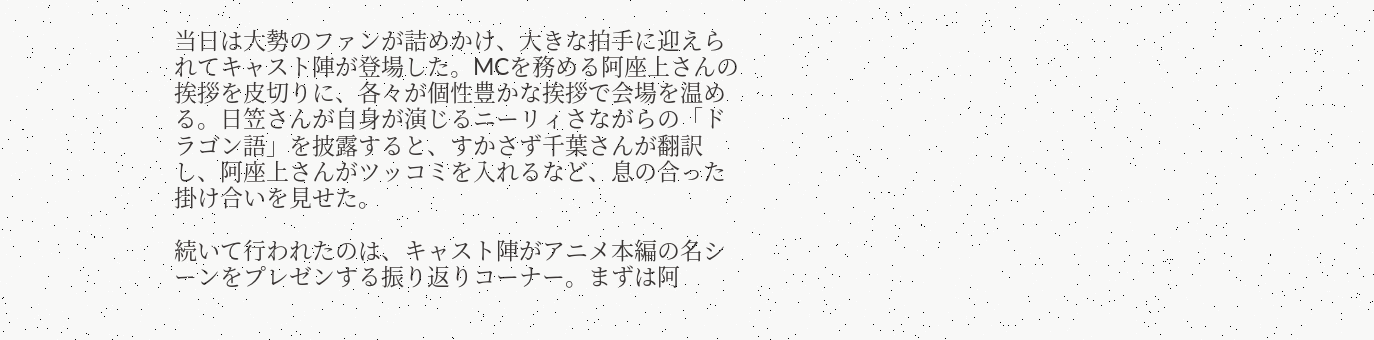当日は大勢のファンが詰めかけ、大きな拍手に迎えられてキャスト陣が登場した。MCを務める阿座上さんの挨拶を皮切りに、各々が個性豊かな挨拶で会場を温める。日笠さんが自身が演じるニーリィさながらの「ドラゴン語」を披露すると、すかさず千葉さんが翻訳し、阿座上さんがツッコミを入れるなど、息の合った掛け合いを見せた。

続いて行われたのは、キャスト陣がアニメ本編の名シーンをプレゼンする振り返りコーナー。まずは阿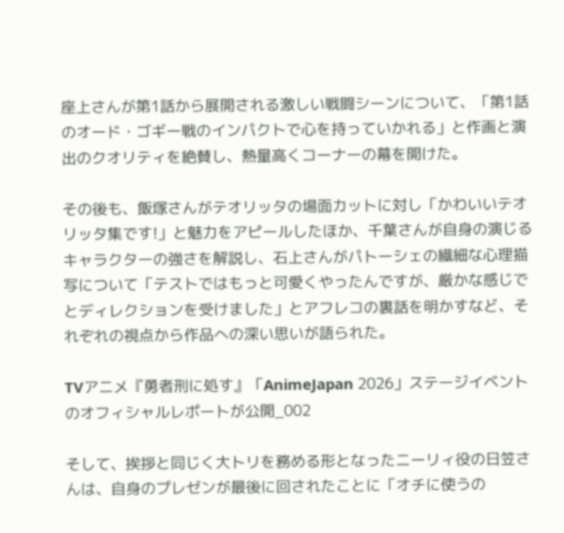座上さんが第1話から展開される激しい戦闘シーンについて、「第1話のオード・ゴギー戦のインパクトで心を持っていかれる」と作画と演出のクオリティを絶賛し、熱量高くコーナーの幕を開けた。

その後も、飯塚さんがテオリッタの場面カットに対し「かわいいテオリッタ集です!」と魅力をアピールしたほか、千葉さんが自身の演じるキャラクターの強さを解説し、石上さんがパトーシェの繊細な心理描写について「テストではもっと可愛くやったんですが、厳かな感じでとディレクションを受けました」とアフレコの裏話を明かすなど、それぞれの視点から作品への深い思いが語られた。

TVアニメ『勇者刑に処す』「AnimeJapan 2026」ステージイベントのオフィシャルレポートが公開_002

そして、挨拶と同じく大トリを務める形となったニーリィ役の日笠さんは、自身のプレゼンが最後に回されたことに「オチに使うの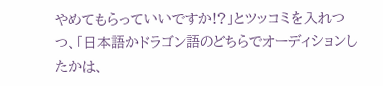やめてもらっていいですか!?」とツッコミを入れつつ、「日本語かドラゴン語のどちらでオーディションしたかは、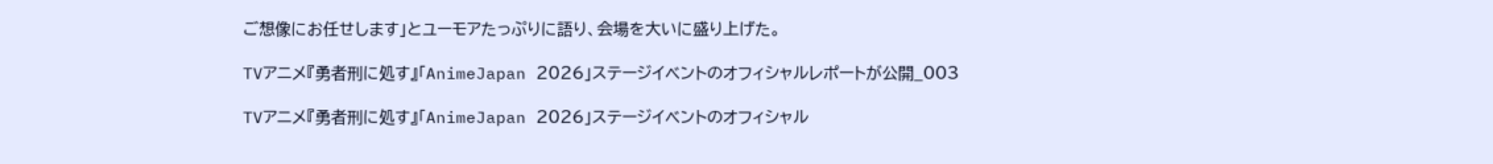ご想像にお任せします」とユーモアたっぷりに語り、会場を大いに盛り上げた。

TVアニメ『勇者刑に処す』「AnimeJapan 2026」ステージイベントのオフィシャルレポートが公開_003

TVアニメ『勇者刑に処す』「AnimeJapan 2026」ステージイベントのオフィシャル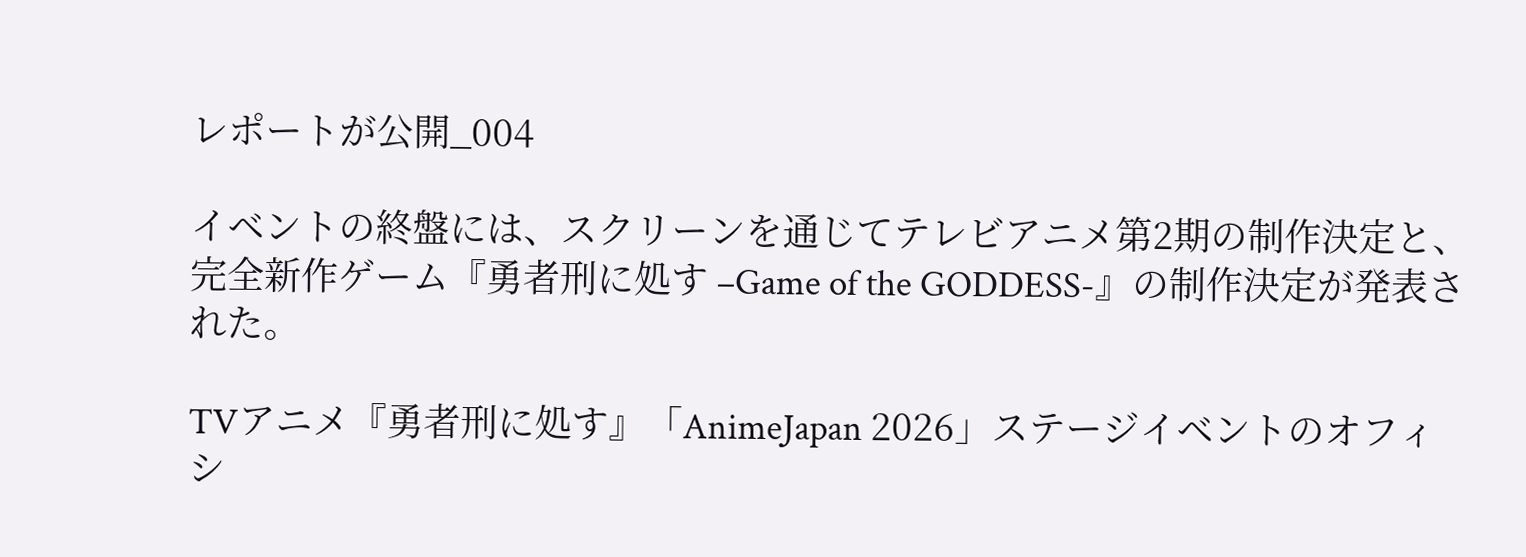レポートが公開_004

イベントの終盤には、スクリーンを通じてテレビアニメ第2期の制作決定と、完全新作ゲーム『勇者刑に処す –Game of the GODDESS-』の制作決定が発表された。

TVアニメ『勇者刑に処す』「AnimeJapan 2026」ステージイベントのオフィシ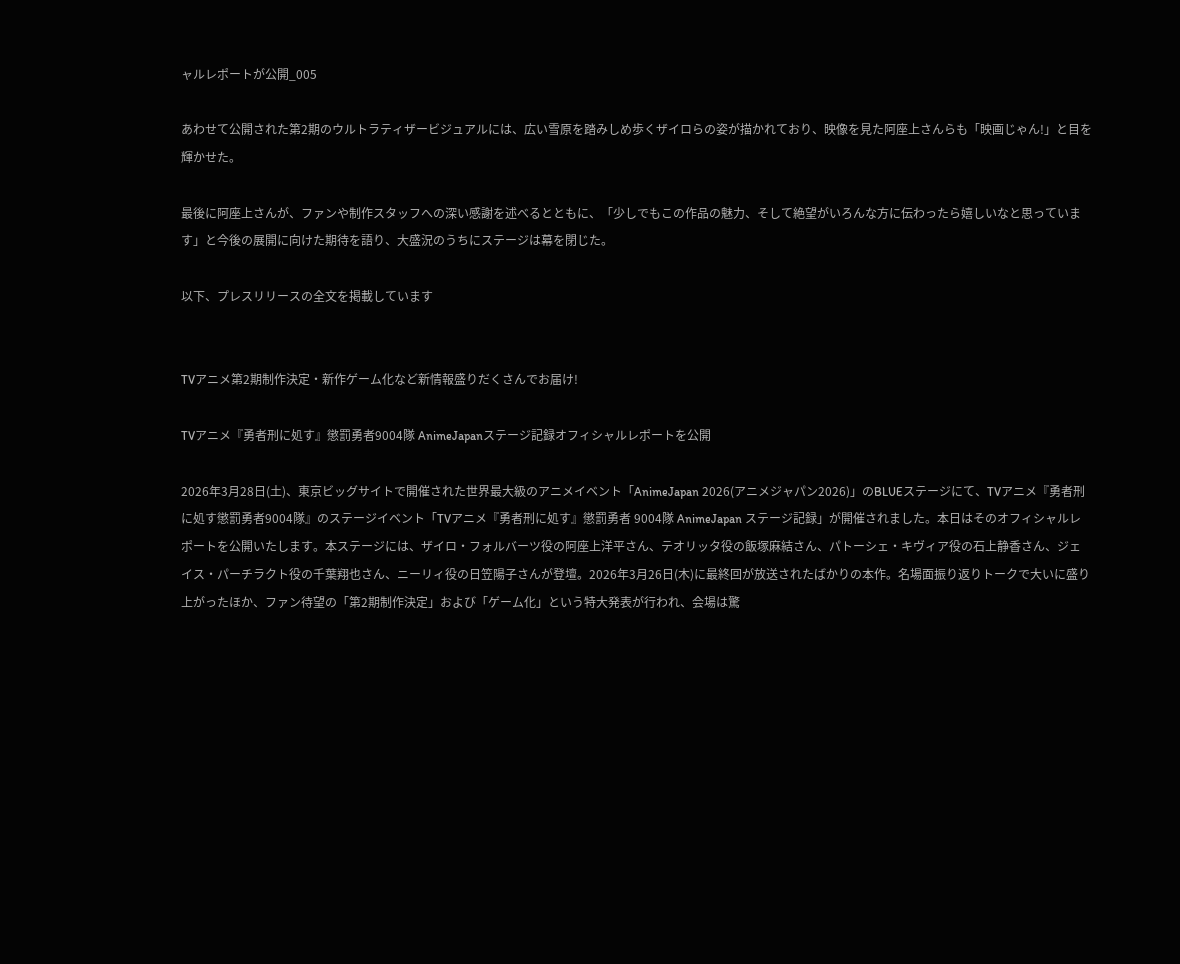ャルレポートが公開_005

あわせて公開された第2期のウルトラティザービジュアルには、広い雪原を踏みしめ歩くザイロらの姿が描かれており、映像を見た阿座上さんらも「映画じゃん!」と目を輝かせた。

最後に阿座上さんが、ファンや制作スタッフへの深い感謝を述べるとともに、「少しでもこの作品の魅力、そして絶望がいろんな方に伝わったら嬉しいなと思っています」と今後の展開に向けた期待を語り、大盛況のうちにステージは幕を閉じた。

以下、プレスリリースの全文を掲載しています


TVアニメ第2期制作決定・新作ゲーム化など新情報盛りだくさんでお届け!

TVアニメ『勇者刑に処す』懲罰勇者9004隊 AnimeJapanステージ記録オフィシャルレポートを公開

2026年3月28日(土)、東京ビッグサイトで開催された世界最大級のアニメイベント「AnimeJapan 2026(アニメジャパン2026)」のBLUEステージにて、TVアニメ『勇者刑に処す懲罰勇者9004隊』のステージイベント「TVアニメ『勇者刑に処す』懲罰勇者 9004隊 AnimeJapan ステージ記録」が開催されました。本日はそのオフィシャルレポートを公開いたします。本ステージには、ザイロ・フォルバーツ役の阿座上洋平さん、テオリッタ役の飯塚麻結さん、パトーシェ・キヴィア役の石上静香さん、ジェイス・パーチラクト役の千葉翔也さん、ニーリィ役の日笠陽子さんが登壇。2026年3月26日(木)に最終回が放送されたばかりの本作。名場面振り返りトークで大いに盛り上がったほか、ファン待望の「第2期制作決定」および「ゲーム化」という特大発表が行われ、会場は驚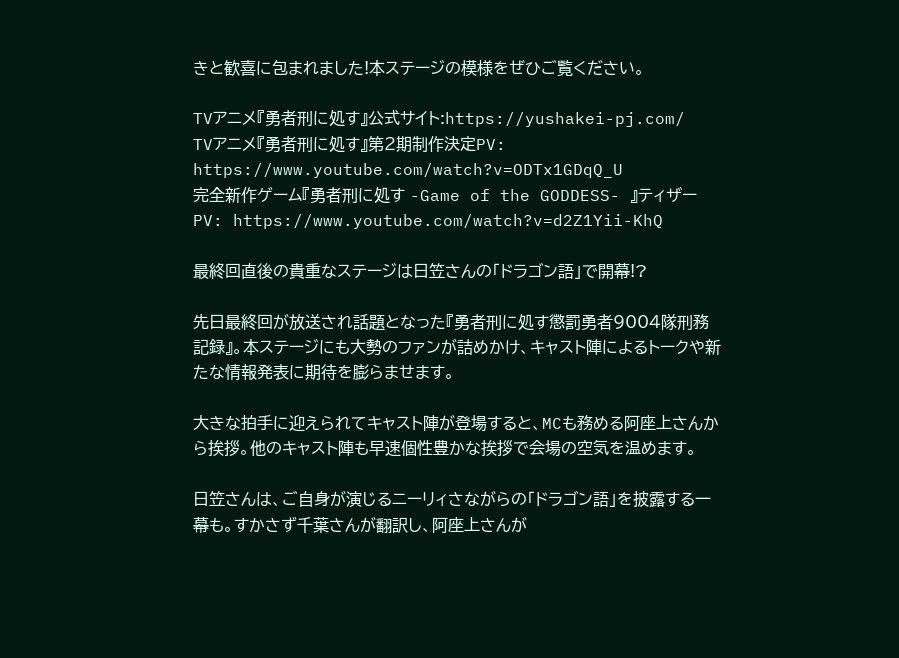きと歓喜に包まれました!本ステージの模様をぜひご覧ください。

TVアニメ『勇者刑に処す』公式サイト:https://yushakei-pj.com/
TVアニメ『勇者刑に処す』第2期制作決定PV:
https://www.youtube.com/watch?v=ODTx1GDqQ_U
完全新作ゲーム『勇者刑に処す -Game of the GODDESS- 』ティザーPV: https://www.youtube.com/watch?v=d2Z1Yii-KhQ

最終回直後の貴重なステージは日笠さんの「ドラゴン語」で開幕!?

先日最終回が放送され話題となった『勇者刑に処す懲罰勇者9004隊刑務記録』。本ステージにも大勢のファンが詰めかけ、キャスト陣によるトークや新たな情報発表に期待を膨らませます。

大きな拍手に迎えられてキャスト陣が登場すると、MCも務める阿座上さんから挨拶。他のキャスト陣も早速個性豊かな挨拶で会場の空気を温めます。

日笠さんは、ご自身が演じるニーリィさながらの「ドラゴン語」を披露する一幕も。すかさず千葉さんが翻訳し、阿座上さんが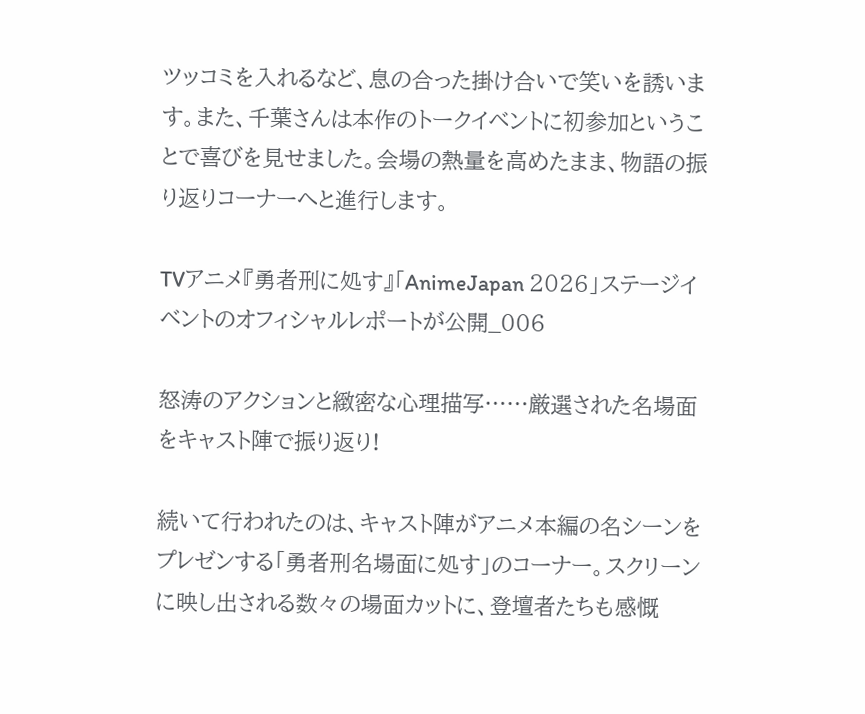ツッコミを入れるなど、息の合った掛け合いで笑いを誘います。また、千葉さんは本作のトークイベントに初参加ということで喜びを見せました。会場の熱量を高めたまま、物語の振り返りコーナーへと進行します。

TVアニメ『勇者刑に処す』「AnimeJapan 2026」ステージイベントのオフィシャルレポートが公開_006

怒涛のアクションと緻密な心理描写……厳選された名場面をキャスト陣で振り返り!

続いて行われたのは、キャスト陣がアニメ本編の名シーンをプレゼンする「勇者刑名場面に処す」のコーナー。スクリーンに映し出される数々の場面カットに、登壇者たちも感慨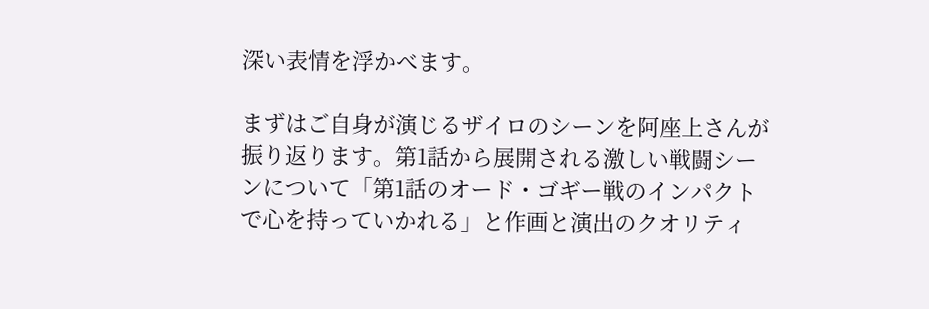深い表情を浮かべます。

まずはご自身が演じるザイロのシーンを阿座上さんが振り返ります。第1話から展開される激しい戦闘シーンについて「第1話のオード・ゴギー戦のインパクトで心を持っていかれる」と作画と演出のクオリティ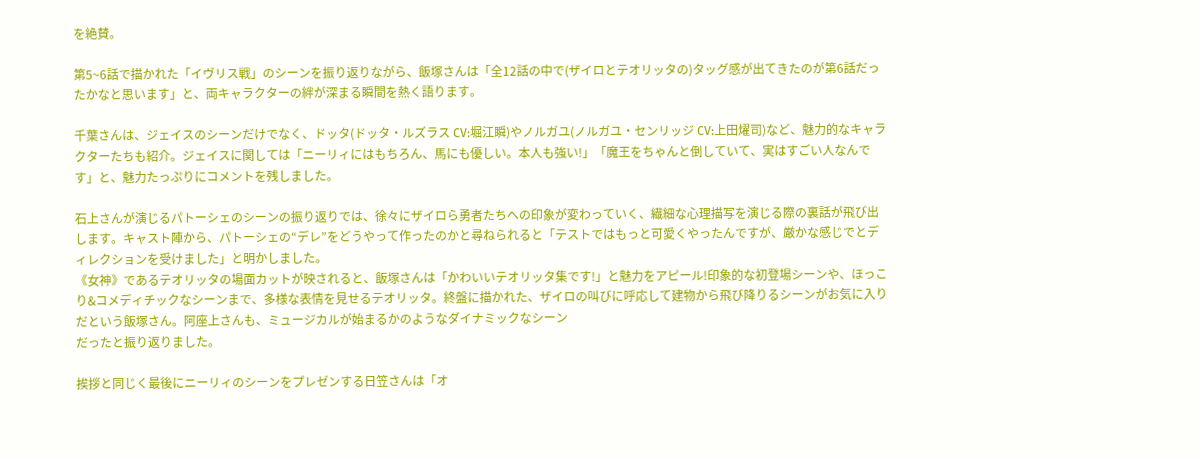を絶賛。

第5~6話で描かれた「イヴリス戦」のシーンを振り返りながら、飯塚さんは「全12話の中で(ザイロとテオリッタの)タッグ感が出てきたのが第6話だったかなと思います」と、両キャラクターの絆が深まる瞬間を熱く語ります。

千葉さんは、ジェイスのシーンだけでなく、ドッタ(ドッタ・ルズラス CV:堀江瞬)やノルガユ(ノルガユ・センリッジ CV:上田燿司)など、魅力的なキャラクターたちも紹介。ジェイスに関しては「ニーリィにはもちろん、馬にも優しい。本人も強い!」「魔王をちゃんと倒していて、実はすごい人なんです」と、魅力たっぷりにコメントを残しました。

石上さんが演じるパトーシェのシーンの振り返りでは、徐々にザイロら勇者たちへの印象が変わっていく、繊細な心理描写を演じる際の裏話が飛び出します。キャスト陣から、パトーシェの“デレ”をどうやって作ったのかと尋ねられると「テストではもっと可愛くやったんですが、厳かな感じでとディレクションを受けました」と明かしました。
《女神》であるテオリッタの場面カットが映されると、飯塚さんは「かわいいテオリッタ集です!」と魅力をアピール!印象的な初登場シーンや、ほっこり&コメディチックなシーンまで、多様な表情を見せるテオリッタ。終盤に描かれた、ザイロの叫びに呼応して建物から飛び降りるシーンがお気に入りだという飯塚さん。阿座上さんも、ミュージカルが始まるかのようなダイナミックなシーン
だったと振り返りました。

挨拶と同じく最後にニーリィのシーンをプレゼンする日笠さんは「オ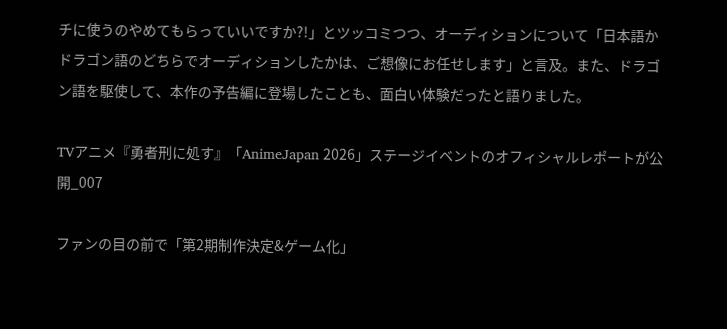チに使うのやめてもらっていいですか?!」とツッコミつつ、オーディションについて「日本語かドラゴン語のどちらでオーディションしたかは、ご想像にお任せします」と言及。また、ドラゴン語を駆使して、本作の予告編に登場したことも、面白い体験だったと語りました。

TVアニメ『勇者刑に処す』「AnimeJapan 2026」ステージイベントのオフィシャルレポートが公開_007

ファンの目の前で「第2期制作決定&ゲーム化」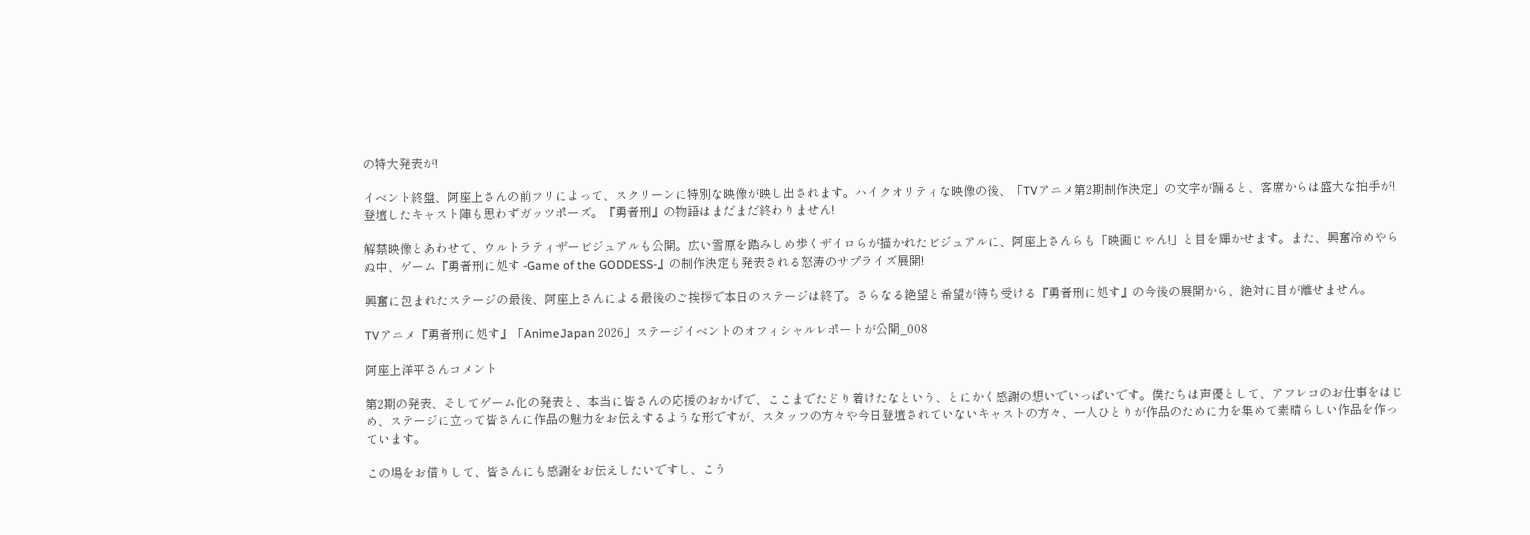の特大発表が!

イベント終盤、阿座上さんの前フリによって、スクリーンに特別な映像が映し出されます。ハイクオリティな映像の後、「TVアニメ第2期制作決定」の文字が踊ると、客席からは盛大な拍手が!登壇したキャスト陣も思わずガッツポーズ。『勇者刑』の物語はまだまだ終わりません!

解禁映像とあわせて、ウルトラティザービジュアルも公開。広い雪原を踏みしめ歩くザイロらが描かれたビジュアルに、阿座上さんらも「映画じゃん!」と目を輝かせます。また、興奮冷めやらぬ中、ゲーム『勇者刑に処す -Game of the GODDESS-』の制作決定も発表される怒涛のサプライズ展開!

興奮に包まれたステージの最後、阿座上さんによる最後のご挨拶で本日のステージは終了。さらなる絶望と希望が待ち受ける『勇者刑に処す』の今後の展開から、絶対に目が離せません。

TVアニメ『勇者刑に処す』「AnimeJapan 2026」ステージイベントのオフィシャルレポートが公開_008

阿座上洋平さんコメント

第2期の発表、そしてゲーム化の発表と、本当に皆さんの応援のおかげで、ここまでたどり着けたなという、とにかく感謝の想いでいっぱいです。僕たちは声優として、アフレコのお仕事をはじめ、ステージに立って皆さんに作品の魅力をお伝えするような形ですが、スタッフの方々や今日登壇されていないキャストの方々、一人ひとりが作品のために力を集めて素晴らしい作品を作っています。

この場をお借りして、皆さんにも感謝をお伝えしたいですし、こう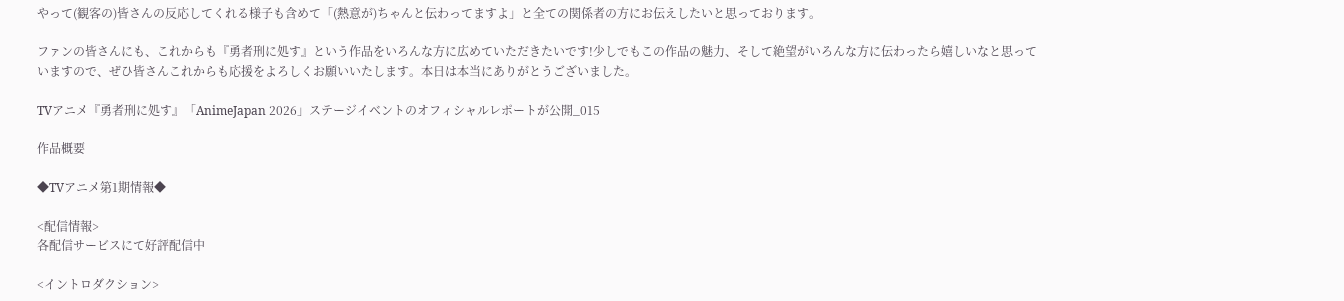やって(観客の)皆さんの反応してくれる様子も含めて「(熱意が)ちゃんと伝わってますよ」と全ての関係者の方にお伝えしたいと思っております。

ファンの皆さんにも、これからも『勇者刑に処す』という作品をいろんな方に広めていただきたいです!少しでもこの作品の魅力、そして絶望がいろんな方に伝わったら嬉しいなと思っていますので、ぜひ皆さんこれからも応援をよろしくお願いいたします。本日は本当にありがとうございました。

TVアニメ『勇者刑に処す』「AnimeJapan 2026」ステージイベントのオフィシャルレポートが公開_015

作品概要

◆TVアニメ第1期情報◆

<配信情報>
各配信サービスにて好評配信中

<イントロダクション>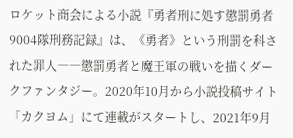ロケット商会による小説『勇者刑に処す懲罰勇者9004隊刑務記録』は、《勇者》という刑罰を科された罪人――懲罰勇者と魔王軍の戦いを描くダークファンタジー。2020年10月から小説投稿サイト「カクヨム」にて連載がスタートし、2021年9月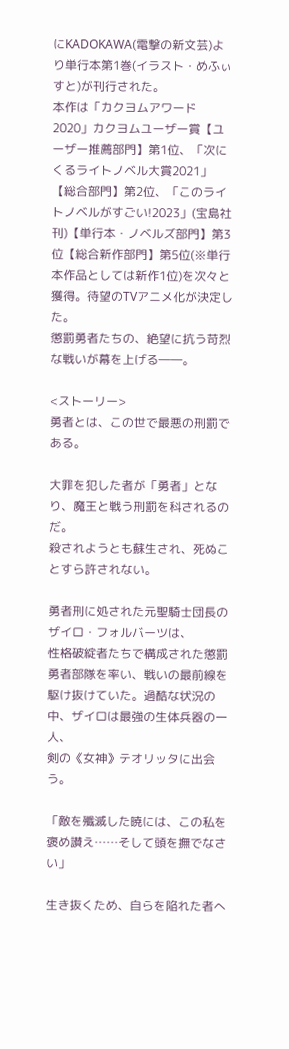にKADOKAWA(電撃の新文芸)より単行本第1巻(イラスト・めふぃすと)が刊行された。
本作は「カクヨムアワード2020」カクヨムユーザー賞【ユーザー推薦部門】第1位、「次にくるライトノベル大賞2021」【総合部門】第2位、「このライトノベルがすごい!2023」(宝島社刊)【単行本・ノベルズ部門】第3位【総合新作部門】第5位(※単行本作品としては新作1位)を次々と獲得。待望のTVアニメ化が決定した。
懲罰勇者たちの、絶望に抗う苛烈な戦いが幕を上げる――。

<ストーリー>
勇者とは、この世で最悪の刑罰である。

大罪を犯した者が「勇者」となり、魔王と戦う刑罰を科されるのだ。
殺されようとも蘇生され、死ぬことすら許されない。

勇者刑に処された元聖騎士団長のザイロ・フォルバーツは、
性格破綻者たちで構成された懲罰勇者部隊を率い、戦いの最前線を駆け抜けていた。過酷な状況の中、ザイロは最強の生体兵器の一人、
剣の《女神》テオリッタに出会う。

「敵を殲滅した暁には、この私を褒め讃え……そして頭を撫でなさい」

生き抜くため、自らを陥れた者へ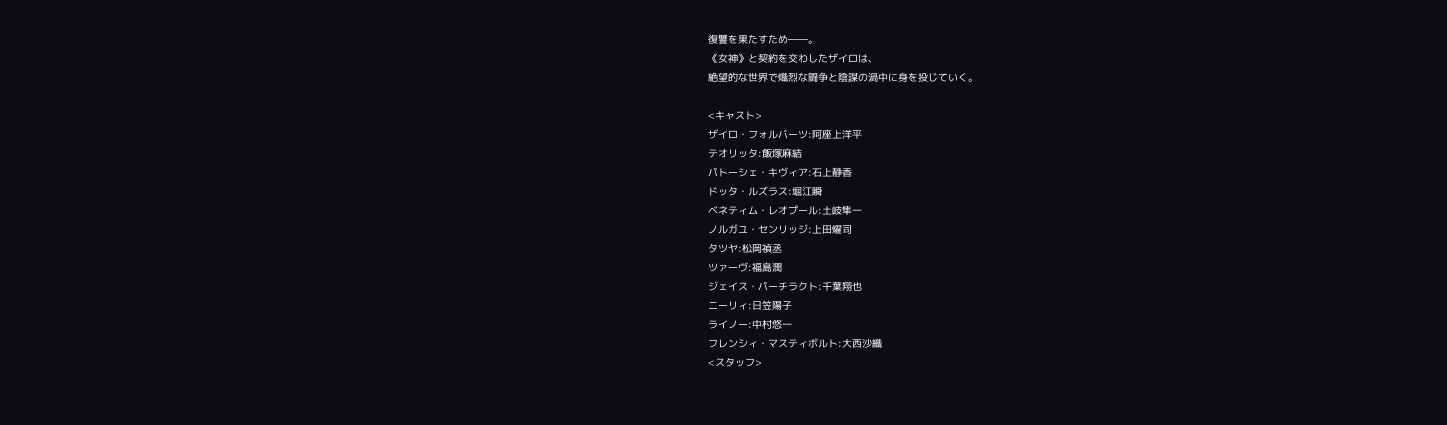復讐を果たすため――。
《女神》と契約を交わしたザイロは、
絶望的な世界で熾烈な闘争と陰謀の渦中に身を投じていく。

<キャスト>
ザイロ・フォルバーツ:阿座上洋平
テオリッタ:飯塚麻結
パトーシェ・キヴィア:石上静香
ドッタ・ルズラス:堀江瞬
ベネティム・レオプール:土岐隼一
ノルガユ・センリッジ:上田燿司
タツヤ:松岡禎丞
ツァーヴ:福島潤
ジェイス・パーチラクト:千葉翔也
ニーリィ:日笠陽子
ライノー:中村悠一
フレンシィ・マスティボルト:大西沙織
<スタッフ>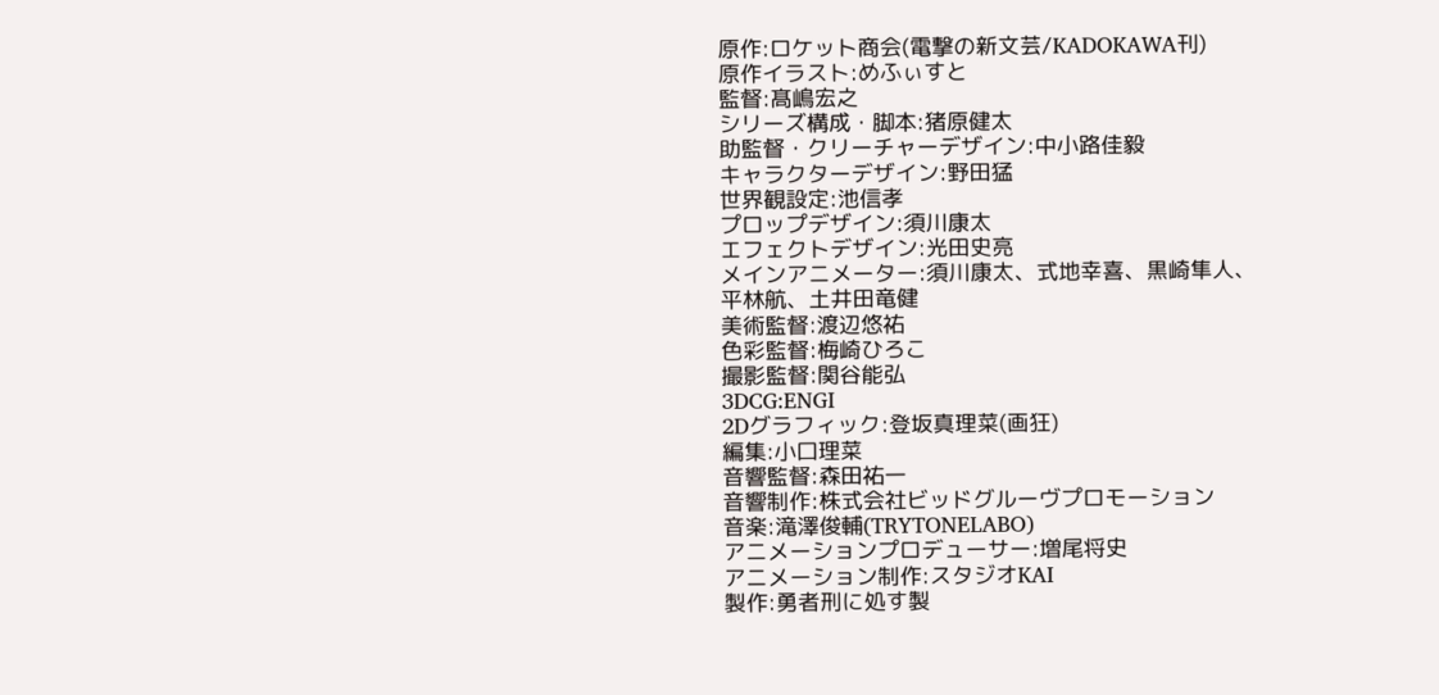原作:ロケット商会(電撃の新文芸/KADOKAWA刊)
原作イラスト:めふぃすと
監督:髙嶋宏之
シリーズ構成・脚本:猪原健太
助監督・クリーチャーデザイン:中小路佳毅
キャラクターデザイン:野田猛
世界観設定:池信孝
プロップデザイン:須川康太
エフェクトデザイン:光田史亮
メインアニメーター:須川康太、式地幸喜、黒崎隼人、
平林航、土井田竜健
美術監督:渡辺悠祐
色彩監督:梅崎ひろこ
撮影監督:関谷能弘
3DCG:ENGI
2Dグラフィック:登坂真理菜(画狂)
編集:小口理菜
音響監督:森田祐一
音響制作:株式会社ビッドグルーヴプロモーション
音楽:滝澤俊輔(TRYTONELABO)
アニメーションプロデューサー:増尾将史
アニメーション制作:スタジオKAI
製作:勇者刑に処す製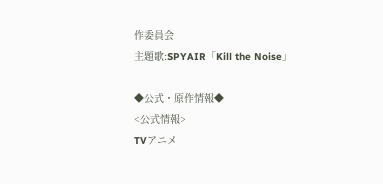作委員会
主題歌:SPYAIR「Kill the Noise」

◆公式・原作情報◆
<公式情報>
TVアニメ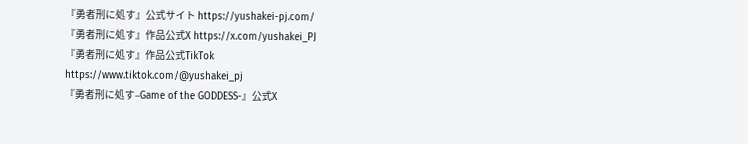『勇者刑に処す』公式サイト https://yushakei-pj.com/
『勇者刑に処す』作品公式X https://x.com/yushakei_PJ
『勇者刑に処す』作品公式TikTok https://www.tiktok.com/@yushakei_pj
『勇者刑に処す–Game of the GODDESS-』公式X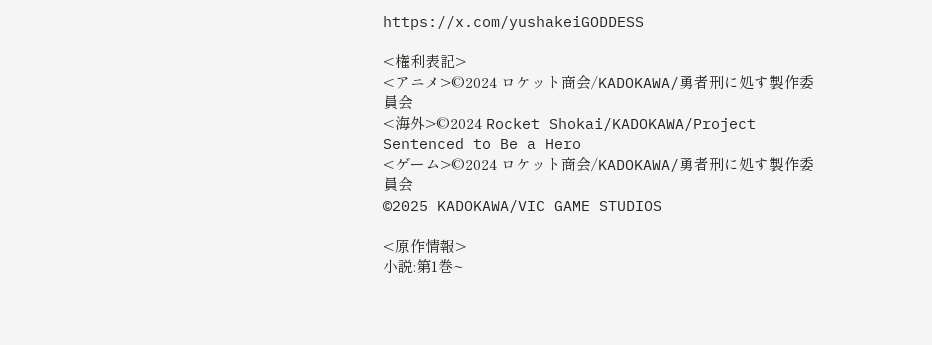https://x.com/yushakeiGODDESS

<権利表記>
<アニメ>©2024 ロケット商会/KADOKAWA/勇者刑に処す製作委員会
<海外>©2024 Rocket Shokai/KADOKAWA/Project Sentenced to Be a Hero
<ゲーム>©2024 ロケット商会/KADOKAWA/勇者刑に処す製作委員会
©2025 KADOKAWA/VIC GAME STUDIOS

<原作情報>
小説:第1巻~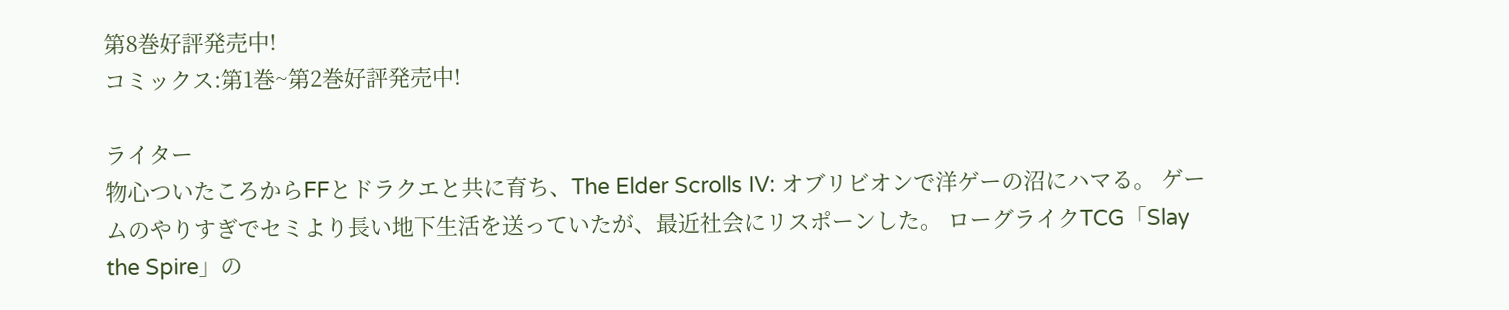第8巻好評発売中!
コミックス:第1巻~第2巻好評発売中!

ライター
物心ついたころからFFとドラクエと共に育ち、The Elder Scrolls IV: オブリビオンで洋ゲーの沼にハマる。 ゲームのやりすぎでセミより長い地下生活を送っていたが、最近社会にリスポーンした。 ローグライクTCG「Slay the Spire」の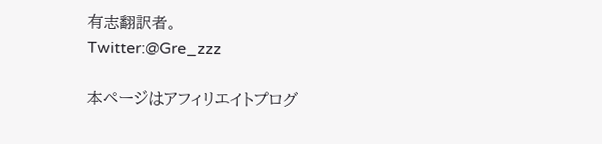有志翻訳者。
Twitter:@Gre_zzz

本ページはアフィリエイトプログ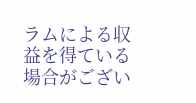ラムによる収益を得ている場合がござい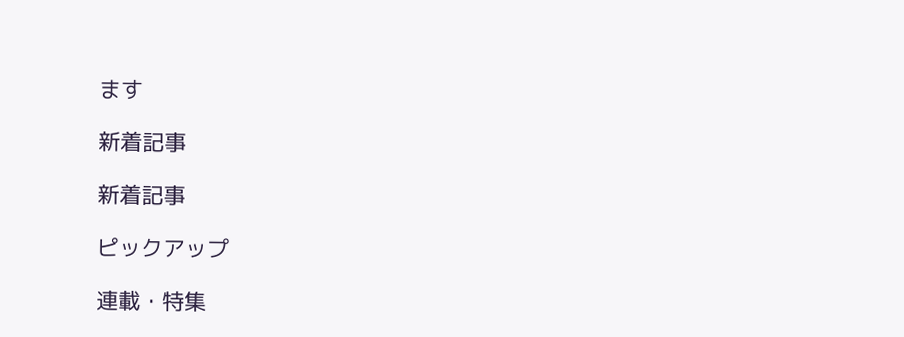ます

新着記事

新着記事

ピックアップ

連載・特集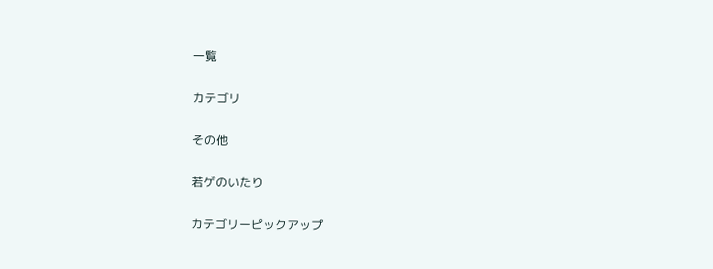一覧

カテゴリ

その他

若ゲのいたり

カテゴリーピックアップ